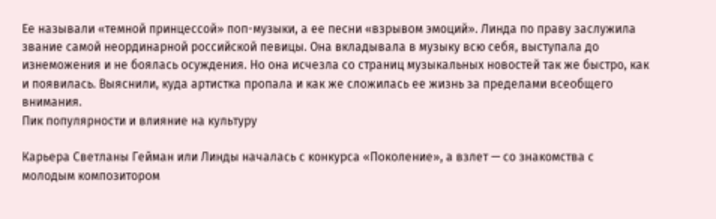Ее называли «темной принцессой» поп-музыки, а ее песни «взрывом эмоций». Линда по праву заслужила звание самой неординарной российской певицы. Она вкладывала в музыку всю себя, выступала до изнеможения и не боялась осуждения. Но она исчезла со страниц музыкальных новостей так же быстро, как и появилась. Выяснили, куда артистка пропала и как же сложилась ее жизнь за пределами всеобщего внимания.
Пик популярности и влияние на культуру

Карьера Светланы Гейман или Линды началась с конкурса «Поколение», а взлет — со знакомства с молодым композитором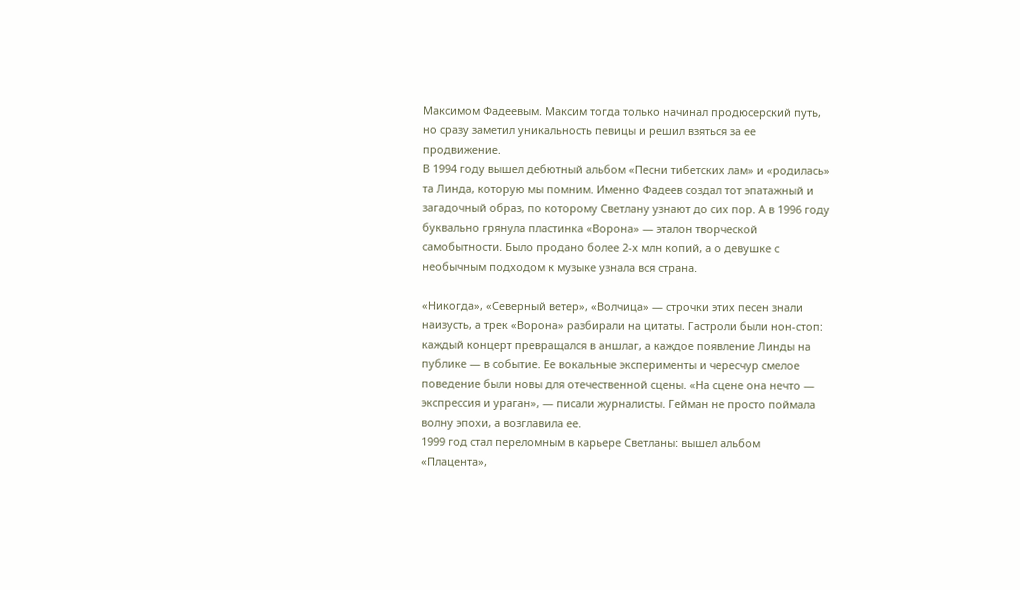Максимом Фадеевым. Максим тогда только начинал продюсерский путь, но сразу заметил уникальность певицы и решил взяться за ее продвижение.
В 1994 году вышел дебютный альбом «Песни тибетских лам» и «родилась» та Линда, которую мы помним. Именно Фадеев создал тот эпатажный и загадочный образ, по которому Светлану узнают до сих пор. А в 1996 году буквально грянула пластинка «Ворона» — эталон творческой самобытности. Было продано более 2-х млн копий, а о девушке с необычным подходом к музыке узнала вся страна.

«Никогда», «Северный ветер», «Волчица» — строчки этих песен знали наизусть, а трек «Ворона» разбирали на цитаты. Гастроли были нон-стоп: каждый концерт превращался в аншлаг, а каждое появление Линды на публике — в событие. Ее вокальные эксперименты и чересчур смелое поведение были новы для отечественной сцены. «На сцене она нечто — экспрессия и ураган», — писали журналисты. Гейман не просто поймала волну эпохи, а возглавила ее.
1999 год стал переломным в карьере Светланы: вышел альбом «Плацента»,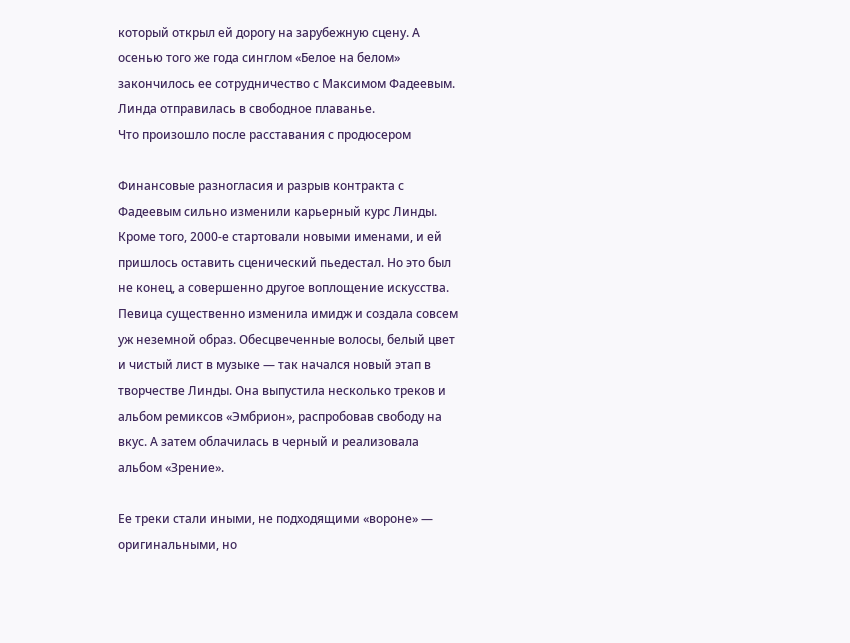который открыл ей дорогу на зарубежную сцену. А осенью того же года синглом «Белое на белом» закончилось ее сотрудничество с Максимом Фадеевым. Линда отправилась в свободное плаванье.
Что произошло после расставания с продюсером

Финансовые разногласия и разрыв контракта с Фадеевым сильно изменили карьерный курс Линды. Кроме того, 2000-е стартовали новыми именами, и ей пришлось оставить сценический пьедестал. Но это был не конец, а совершенно другое воплощение искусства.
Певица существенно изменила имидж и создала совсем уж неземной образ. Обесцвеченные волосы, белый цвет и чистый лист в музыке — так начался новый этап в творчестве Линды. Она выпустила несколько треков и альбом ремиксов «Эмбрион», распробовав свободу на вкус. А затем облачилась в черный и реализовала альбом «Зрение».

Ее треки стали иными, не подходящими «вороне» — оригинальными, но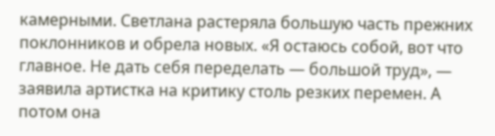камерными. Светлана растеряла большую часть прежних поклонников и обрела новых. «Я остаюсь собой, вот что главное. Не дать себя переделать — большой труд», — заявила артистка на критику столь резких перемен. А потом она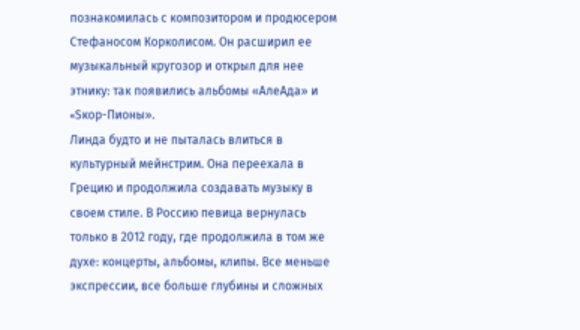познакомилась с композитором и продюсером Стефаносом Корколисом. Он расширил ее музыкальный кругозор и открыл для нее этнику: так появились альбомы «АлеАда» и «Sкор-Пионы».
Линда будто и не пыталась влиться в культурный мейнстрим. Она переехала в Грецию и продолжила создавать музыку в своем стиле. В Россию певица вернулась только в 2012 году, где продолжила в том же духе: концерты, альбомы, клипы. Все меньше экспрессии, все больше глубины и сложных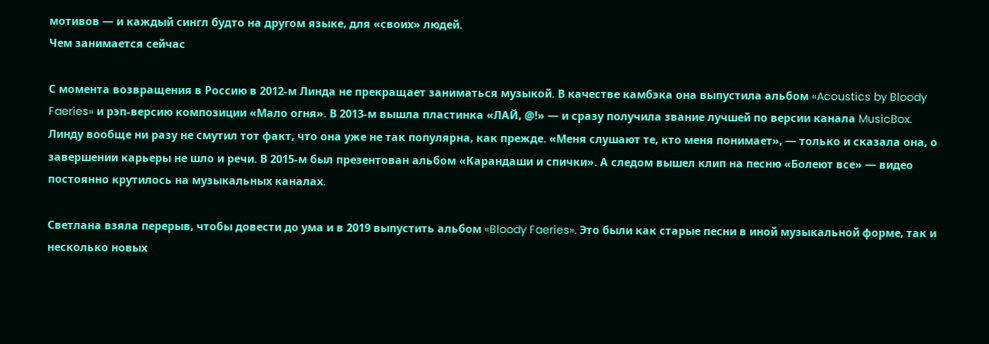мотивов — и каждый сингл будто на другом языке, для «своих» людей.
Чем занимается сейчас

С момента возвращения в Россию в 2012-м Линда не прекращает заниматься музыкой. В качестве камбэка она выпустила альбом «Acoustics by Bloody Faeries» и рэп-версию композиции «Мало огня». В 2013-м вышла пластинка «ЛАЙ, @!» — и сразу получила звание лучшей по версии канала MusicBox.
Линду вообще ни разу не смутил тот факт, что она уже не так популярна, как прежде. «Меня слушают те, кто меня понимает», — только и сказала она, о завершении карьеры не шло и речи. В 2015-м был презентован альбом «Карандаши и спички». А следом вышел клип на песню «Болеют все» — видео постоянно крутилось на музыкальных каналах.

Светлана взяла перерыв, чтобы довести до ума и в 2019 выпустить альбом «Bloody Faeries». Это были как старые песни в иной музыкальной форме, так и несколько новых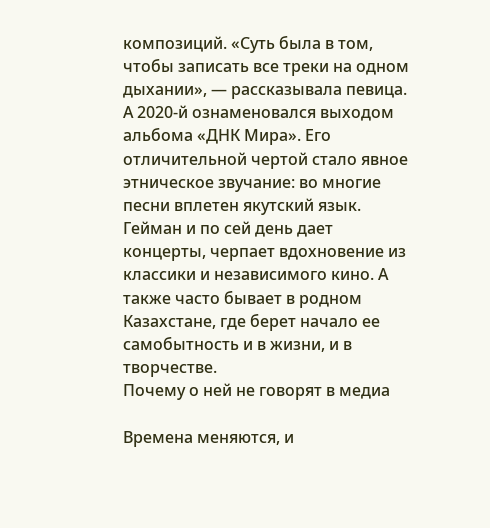композиций. «Суть была в том, чтобы записать все треки на одном дыхании», — рассказывала певица. А 2020-й ознаменовался выходом альбома «ДНК Мира». Его отличительной чертой стало явное этническое звучание: во многие песни вплетен якутский язык.
Гейман и по сей день дает концерты, черпает вдохновение из классики и независимого кино. А также часто бывает в родном Казахстане, где берет начало ее самобытность и в жизни, и в творчестве.
Почему о ней не говорят в медиа

Времена меняются, и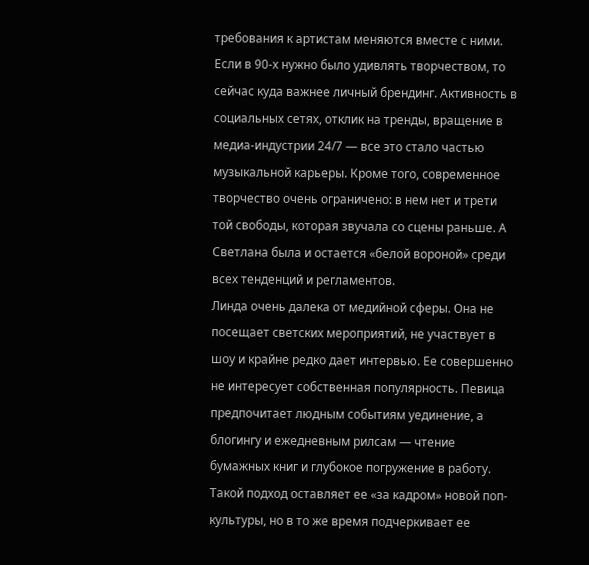требования к артистам меняются вместе с ними. Если в 90-х нужно было удивлять творчеством, то сейчас куда важнее личный брендинг. Активность в социальных сетях, отклик на тренды, вращение в медиа-индустрии 24/7 — все это стало частью музыкальной карьеры. Кроме того, современное творчество очень ограничено: в нем нет и трети той свободы, которая звучала со сцены раньше. А Светлана была и остается «белой вороной» среди всех тенденций и регламентов.
Линда очень далека от медийной сферы. Она не посещает светских мероприятий, не участвует в шоу и крайне редко дает интервью. Ее совершенно не интересует собственная популярность. Певица предпочитает людным событиям уединение, а блогингу и ежедневным рилсам — чтение бумажных книг и глубокое погружение в работу. Такой подход оставляет ее «за кадром» новой поп-культуры, но в то же время подчеркивает ее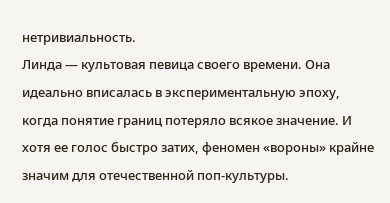нетривиальность.
Линда — культовая певица своего времени. Она идеально вписалась в экспериментальную эпоху, когда понятие границ потеряло всякое значение. И хотя ее голос быстро затих, феномен «вороны» крайне значим для отечественной поп-культуры.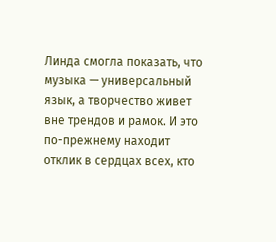Линда смогла показать, что музыка — универсальный язык, а творчество живет вне трендов и рамок. И это по-прежнему находит отклик в сердцах всех, кто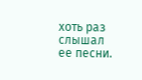хоть раз слышал ее песни.